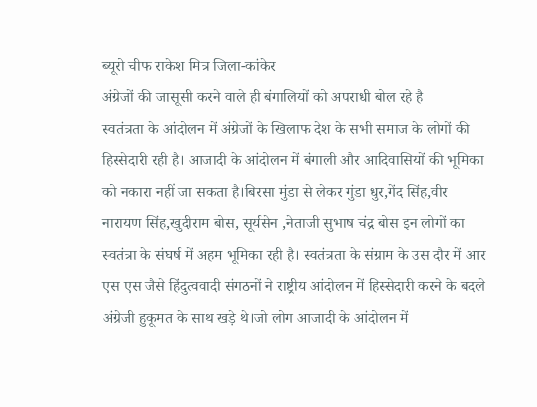ब्यूरो चीफ राकेश मित्र जिला-कांकेर
अंग्रेजों की जासूसी करने वाले ही बंगालियों को अपराधी बोल रहे है
स्वतंत्रता के आंदोलन में अंग्रेजों के खिलाफ देश के सभी समाज के लोगों की हिस्सेदारी रही है। आजादी के आंदोलन में बंगाली और आदिवासियों की भूमिका को नकारा नहीं जा सकता है।बिरसा मुंडा से लेकर गुंडा धुर,गेंद सिंह,वीर नारायण सिंह,खुदीराम बोस, सूर्यसेन ,नेताजी सुभाष चंद्र बोस इन लोगों का स्वतंत्रा के संघर्ष में अहम भूमिका रही है। स्वतंत्रता के संग्राम के उस दौर में आर एस एस जैसे हिंदुत्ववादी संगठनों ने राष्ट्रीय आंदोलन में हिस्सेदारी करने के बदले अंग्रेजी हुकूमत के साथ खड़े थे।जो लोग आजादी के आंदोलन में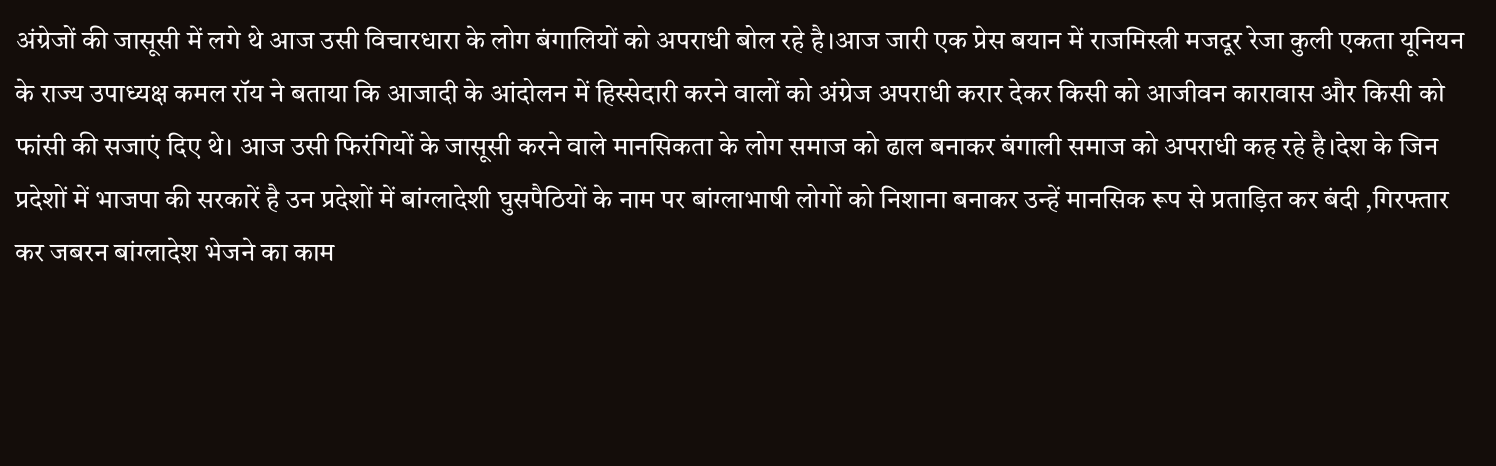अंग्रेजों की जासूसी में लगे थे आज उसी विचारधारा के लोग बंगालियों को अपराधी बोल रहे है।आज जारी एक प्रेस बयान में राजमिस्त्री मजदूर रेजा कुली एकता यूनियन के राज्य उपाध्यक्ष कमल रॉय ने बताया कि आजादी के आंदोलन में हिस्सेदारी करने वालों को अंग्रेज अपराधी करार देकर किसी को आजीवन कारावास और किसी को फांसी की सजाएं दिए थे। आज उसी फिरंगियों के जासूसी करने वाले मानसिकता के लोग समाज को ढाल बनाकर बंगाली समाज को अपराधी कह रहे है।देश के जिन प्रदेशों में भाजपा की सरकारें है उन प्रदेशों में बांग्लादेशी घुसपैठियों के नाम पर बांग्लाभाषी लोगों को निशाना बनाकर उन्हें मानसिक रूप से प्रताड़ित कर बंदी ,गिरफ्तार कर जबरन बांग्लादेश भेजने का काम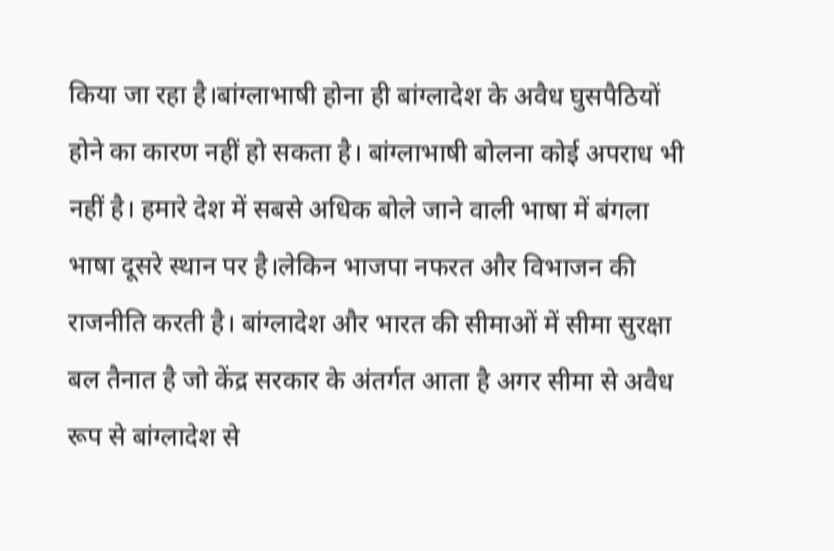किया जा रहा है।बांग्लाभाषी होना ही बांग्लादेश के अवैध घुसपैठियों होने का कारण नहीं हो सकता है। बांग्लाभाषी बोलना कोई अपराध भी नहीं है। हमारे देश में सबसे अधिक बोले जाने वाली भाषा में बंगला भाषा दूसरे स्थान पर है।लेकिन भाजपा नफरत और विभाजन की राजनीति करती है। बांग्लादेश और भारत की सीमाओं में सीमा सुरक्षा बल तैनात है जो केंद्र सरकार के अंतर्गत आता है अगर सीमा से अवैध रूप से बांग्लादेश से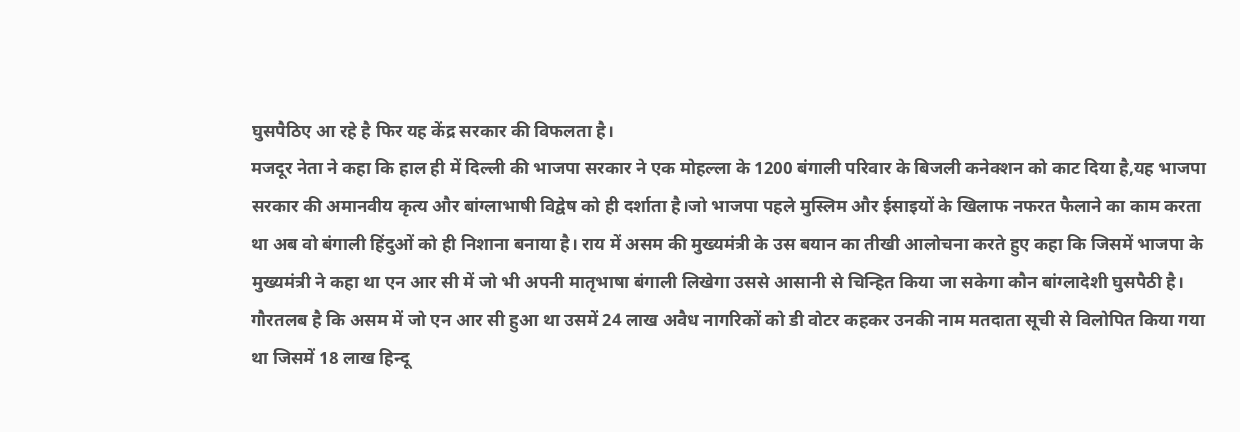घुसपैठिए आ रहे है फिर यह केंद्र सरकार की विफलता है।
मजदूर नेता ने कहा कि हाल ही में दिल्ली की भाजपा सरकार ने एक मोहल्ला के 1200 बंगाली परिवार के बिजली कनेक्शन को काट दिया है,यह भाजपा सरकार की अमानवीय कृत्य और बांग्लाभाषी विद्वेष को ही दर्शाता है।जो भाजपा पहले मुस्लिम और ईसाइयों के खिलाफ नफरत फैलाने का काम करता था अब वो बंगाली हिंदुओं को ही निशाना बनाया है। राय में असम की मुख्यमंत्री के उस बयान का तीखी आलोचना करते हुए कहा कि जिसमें भाजपा के मुख्यमंत्री ने कहा था एन आर सी में जो भी अपनी मातृभाषा बंगाली लिखेगा उससे आसानी से चिन्हित किया जा सकेगा कौन बांग्लादेशी घुसपैठी है। गौरतलब है कि असम में जो एन आर सी हुआ था उसमें 24 लाख अवैध नागरिकों को डी वोटर कहकर उनकी नाम मतदाता सूची से विलोपित किया गया था जिसमें 18 लाख हिन्दू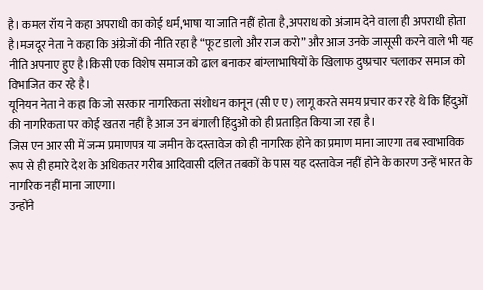है। कमल रॉय ने कहा अपराधी का कोई धर्म,भाषा या जाति नहीं होता है,अपराध को अंजाम देने वाला ही अपराधी होता है।मजदूर नेता ने कहा कि अंग्रेजों की नीति रहा है “फूट डालो और राज करो” और आज उनके जासूसी करने वाले भी यह नीति अपनाए हुए है।किसी एक विशेष समाज को ढाल बनाकर बांग्लाभाषियों के खिलाफ दुष्प्रचार चलाकर समाज को विभाजित कर रहे है।
यूनियन नेता ने कहा कि जो सरकार नागरिकता संशोधन कानून (सी ए ए) लागू करते समय प्रचार कर रहे थे कि हिंदुओं की नागरिकता पर कोई खतरा नहीं है आज उन बंगाली हिंदुओं को ही प्रताड़ित किया जा रहा है।
जिस एन आर सी में जन्म प्रमाणपत्र या जमीन के दस्तावेज को ही नागरिक होने का प्रमाण माना जाएगा तब स्वाभाविक रूप से ही हमारे देश के अधिकतर गरीब आदिवासी दलित तबकों के पास यह दस्तावेज नहीं होने के कारण उन्हें भारत के नागरिक नहीं माना जाएगा।
उन्होंने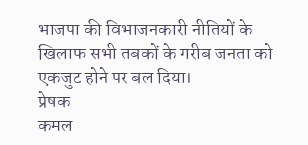भाजपा की विभाजनकारी नीतियों के खिलाफ सभी तबकों के गरीब जनता को एकजुट होने पर बल दिया।
प्रेषक
कमल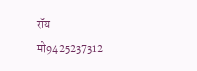रॉय
मो9425237312